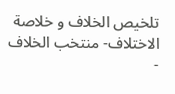تلخيص الخلاف و خلاصة الاختلاف- منتخب الخلاف -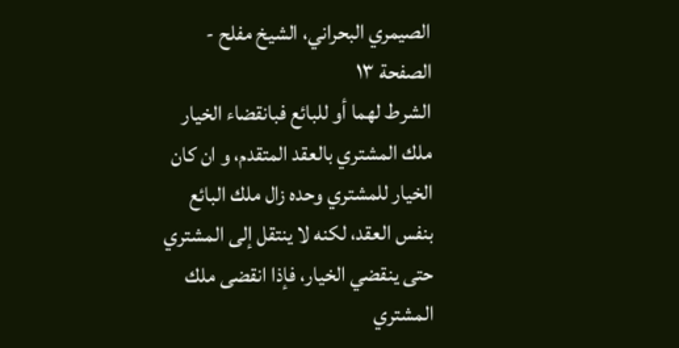الصيمري البحراني، الشيخ مفلح - الصفحة ١٣
الشرط لهما أو للبائع فبانقضاء الخيار ملك المشتري بالعقد المتقدم، و ان كان الخيار للمشتري وحده زال ملك البائع بنفس العقد، لكنه لا ينتقل إلى المشتري حتى ينقضي الخيار، فإذا انقضى ملك المشتري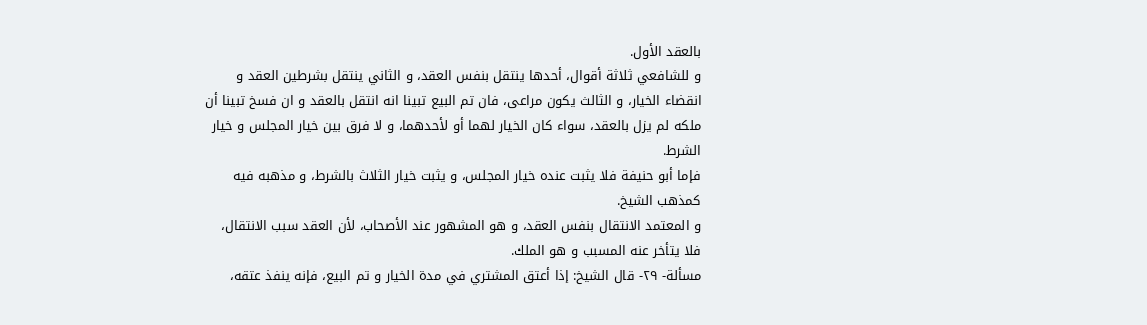بالعقد الأول.
و للشافعي ثلاثة أقوال، أحدها ينتقل بنفس العقد، و الثاني ينتقل بشرطين العقد و انقضاء الخيار، و الثالث يكون مراعى، فان تم البيع تبينا انه انتقل بالعقد و ان فسخ تبينا أن ملكه لم يزل بالعقد، سواء كان الخيار لهما أو لأحدهما، و لا فرق بين خيار المجلس و خيار الشرط.
فإما أبو حنيفة فلا يثبت عنده خيار المجلس، و يثبت خيار الثلاث بالشرط، و مذهبه فيه كمذهب الشيخ.
و المعتمد الانتقال بنفس العقد، و هو المشهور عند الأصحاب، لأن العقد سبب الانتقال، فلا يتأخر عنه المسبب و هو الملك.
مسألة- ٢٩- قال الشيخ: إذا أعتق المشتري في مدة الخيار و تم البيع، فإنه ينفذ عتقه،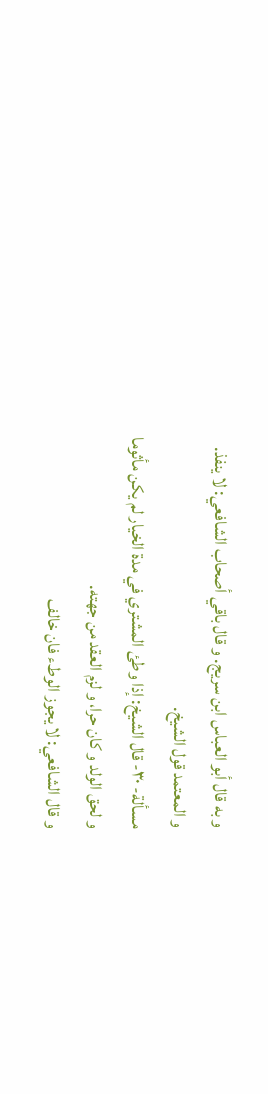و به قال أبو العباس ابن سريج. و قال باقي أصحاب الشافعي: لا ينفذ.
و المعتمد قول الشيخ.
مسألة- ٣٠- قال الشيخ: إذا وطئ المشتري في مدة الخيار لم يكن مأثوما
و لحق الولد و كان حرا، و لزم العقد من جهته.
و قال الشافعي: لا يجوز الوطء فان خالف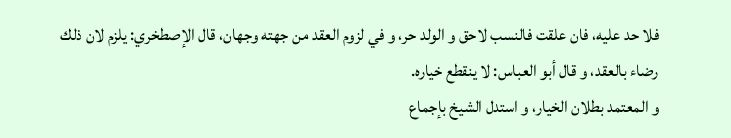فلا حد عليه، فان علقت فالنسب لاحق و الولد حر، و في لزوم العقد من جهته وجهان، قال الإصطخري: يلزم لان ذلك رضاء بالعقد، و قال أبو العباس: لا ينقطع خياره.
و المعتمد بطلان الخيار، و استدل الشيخ بإجماع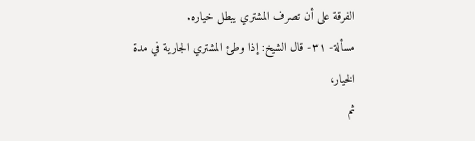الفرقة على أن تصرف المشتري يبطل خياره.
مسألة- ٣١- قال الشيخ: إذا وطئ المشتري الجارية في مدة الخيار،
ثم